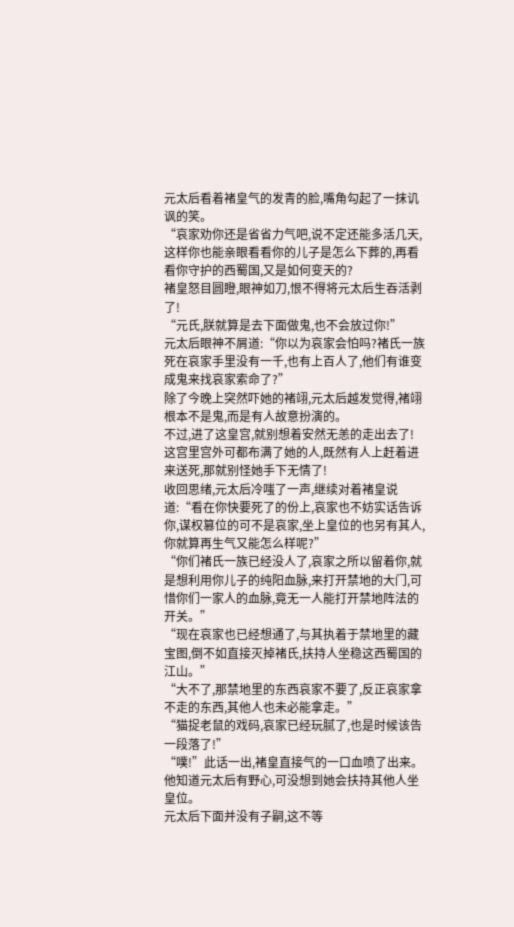元太后看着褚皇气的发青的脸,嘴角勾起了一抹讥讽的笑。
“哀家劝你还是省省力气吧,说不定还能多活几天,这样你也能亲眼看看你的儿子是怎么下葬的,再看看你守护的西蜀国,又是如何变天的?
褚皇怒目圆瞪,眼神如刀,恨不得将元太后生吞活剥了!
“元氏,朕就算是去下面做鬼,也不会放过你!”
元太后眼神不屑道:“你以为哀家会怕吗?褚氏一族死在哀家手里没有一千,也有上百人了,他们有谁变成鬼来找哀家索命了?”
除了今晚上突然吓她的褚翊,元太后越发觉得,褚翊根本不是鬼,而是有人故意扮演的。
不过,进了这皇宫,就别想着安然无恙的走出去了!
这宫里宫外可都布满了她的人,既然有人上赶着进来送死,那就别怪她手下无情了!
收回思绪,元太后冷嗤了一声,继续对着褚皇说道:“看在你快要死了的份上,哀家也不妨实话告诉你,谋权篡位的可不是哀家,坐上皇位的也另有其人,你就算再生气又能怎么样呢?”
“你们褚氏一族已经没人了,哀家之所以留着你,就是想利用你儿子的纯阳血脉,来打开禁地的大门,可惜你们一家人的血脉,竟无一人能打开禁地阵法的开关。”
“现在哀家也已经想通了,与其执着于禁地里的藏宝图,倒不如直接灭掉褚氏,扶持人坐稳这西蜀国的江山。”
“大不了,那禁地里的东西哀家不要了,反正哀家拿不走的东西,其他人也未必能拿走。”
“猫捉老鼠的戏码,哀家已经玩腻了,也是时候该告一段落了!”
“噗!”此话一出,褚皇直接气的一口血喷了出来。
他知道元太后有野心,可没想到她会扶持其他人坐皇位。
元太后下面并没有子嗣,这不等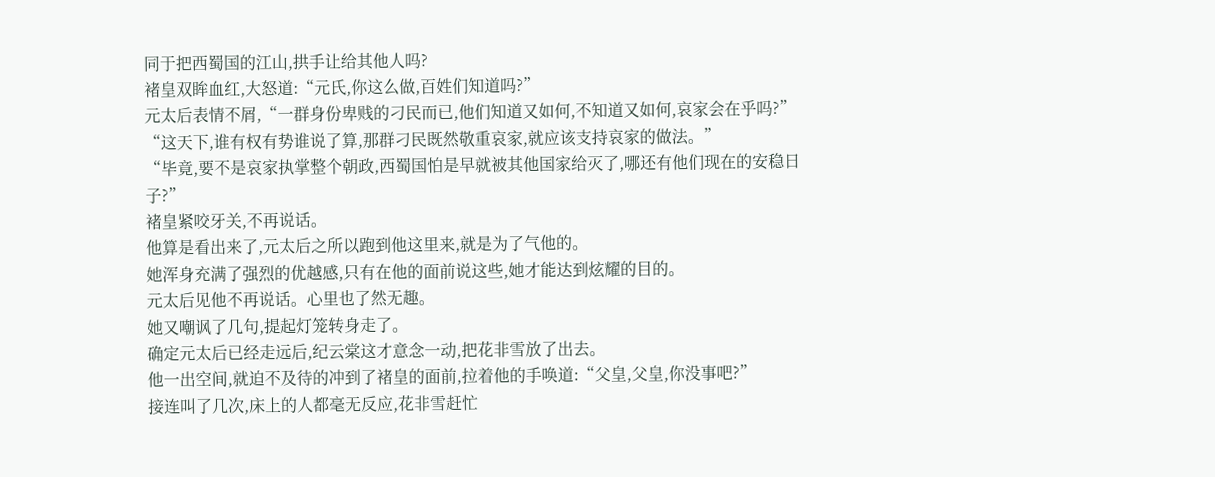同于把西蜀国的江山,拱手让给其他人吗?
褚皇双眸血红,大怒道:“元氏,你这么做,百姓们知道吗?”
元太后表情不屑,“一群身份卑贱的刁民而已,他们知道又如何,不知道又如何,哀家会在乎吗?”
“这天下,谁有权有势谁说了算,那群刁民既然敬重哀家,就应该支持哀家的做法。”
“毕竟,要不是哀家执掌整个朝政,西蜀国怕是早就被其他国家给灭了,哪还有他们现在的安稳日子?”
褚皇紧咬牙关,不再说话。
他算是看出来了,元太后之所以跑到他这里来,就是为了气他的。
她浑身充满了强烈的优越感,只有在他的面前说这些,她才能达到炫耀的目的。
元太后见他不再说话。心里也了然无趣。
她又嘲讽了几句,提起灯笼转身走了。
确定元太后已经走远后,纪云棠这才意念一动,把花非雪放了出去。
他一出空间,就迫不及待的冲到了褚皇的面前,拉着他的手唤道:“父皇,父皇,你没事吧?”
接连叫了几次,床上的人都毫无反应,花非雪赶忙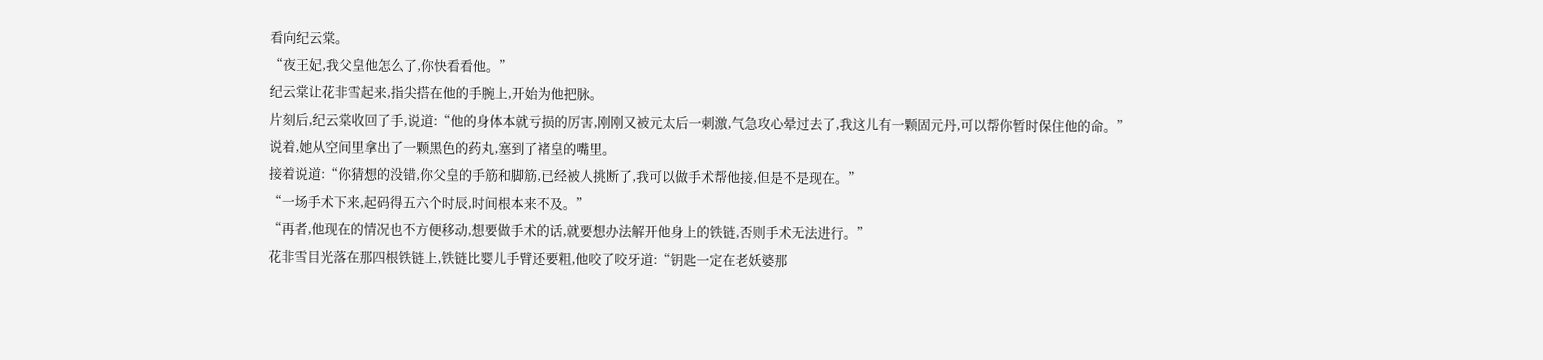看向纪云棠。
“夜王妃,我父皇他怎么了,你快看看他。”
纪云棠让花非雪起来,指尖搭在他的手腕上,开始为他把脉。
片刻后,纪云棠收回了手,说道:“他的身体本就亏损的厉害,刚刚又被元太后一刺激,气急攻心晕过去了,我这儿有一颗固元丹,可以帮你暂时保住他的命。”
说着,她从空间里拿出了一颗黑色的药丸,塞到了褚皇的嘴里。
接着说道:“你猜想的没错,你父皇的手筋和脚筋,已经被人挑断了,我可以做手术帮他接,但是不是现在。”
“一场手术下来,起码得五六个时辰,时间根本来不及。”
“再者,他现在的情况也不方便移动,想要做手术的话,就要想办法解开他身上的铁链,否则手术无法进行。”
花非雪目光落在那四根铁链上,铁链比婴儿手臂还要粗,他咬了咬牙道:“钥匙一定在老妖婆那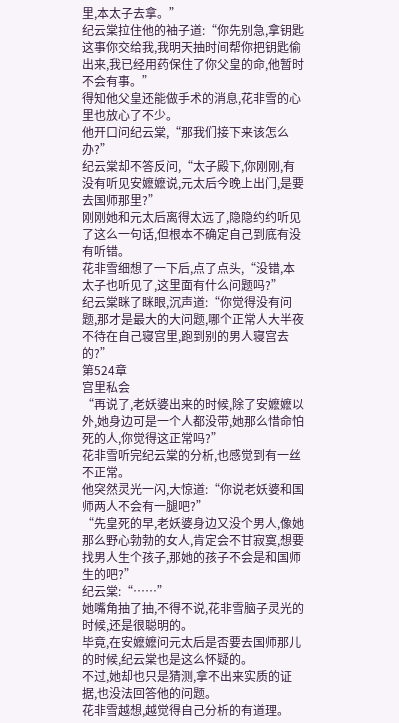里,本太子去拿。”
纪云棠拉住他的袖子道:“你先别急,拿钥匙这事你交给我,我明天抽时间帮你把钥匙偷出来,我已经用药保住了你父皇的命,他暂时不会有事。”
得知他父皇还能做手术的消息,花非雪的心里也放心了不少。
他开口问纪云棠,“那我们接下来该怎么办?”
纪云棠却不答反问,“太子殿下,你刚刚,有没有听见安嬷嬷说,元太后今晚上出门,是要去国师那里?”
刚刚她和元太后离得太远了,隐隐约约听见了这么一句话,但根本不确定自己到底有没有听错。
花非雪细想了一下后,点了点头,“没错,本太子也听见了,这里面有什么问题吗?”
纪云棠眯了眯眼,沉声道:“你觉得没有问题,那才是最大的大问题,哪个正常人大半夜不待在自己寝宫里,跑到别的男人寝宫去的?”
第524章
宫里私会
“再说了,老妖婆出来的时候,除了安嬷嬷以外,她身边可是一个人都没带,她那么惜命怕死的人,你觉得这正常吗?”
花非雪听完纪云棠的分析,也感觉到有一丝不正常。
他突然灵光一闪,大惊道:“你说老妖婆和国师两人不会有一腿吧?”
“先皇死的早,老妖婆身边又没个男人,像她那么野心勃勃的女人,肯定会不甘寂寞,想要找男人生个孩子,那她的孩子不会是和国师生的吧?”
纪云棠:“……”
她嘴角抽了抽,不得不说,花非雪脑子灵光的时候,还是很聪明的。
毕竟,在安嬷嬷问元太后是否要去国师那儿的时候,纪云棠也是这么怀疑的。
不过,她却也只是猜测,拿不出来实质的证据,也没法回答他的问题。
花非雪越想,越觉得自己分析的有道理。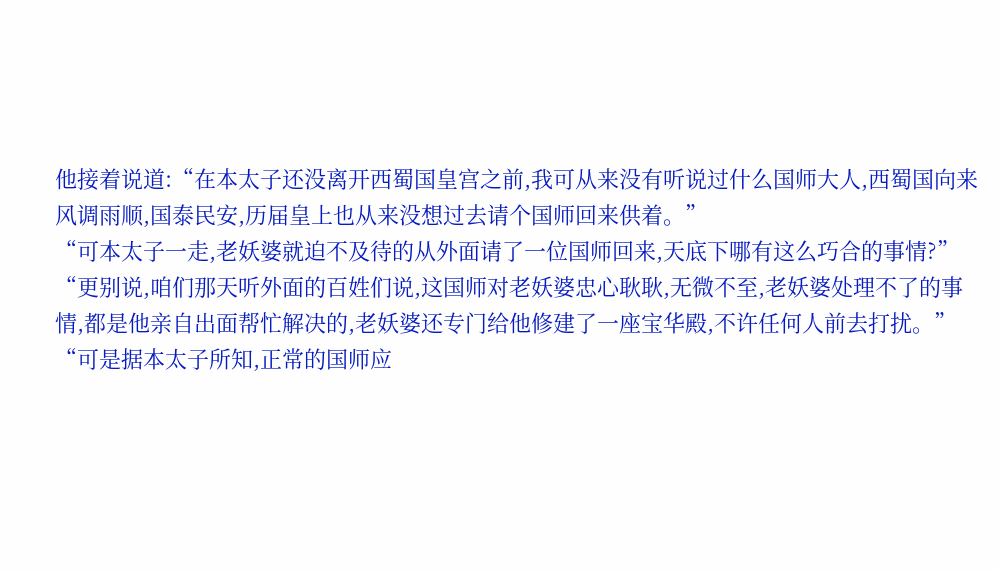他接着说道:“在本太子还没离开西蜀国皇宫之前,我可从来没有听说过什么国师大人,西蜀国向来风调雨顺,国泰民安,历届皇上也从来没想过去请个国师回来供着。”
“可本太子一走,老妖婆就迫不及待的从外面请了一位国师回来,天底下哪有这么巧合的事情?”
“更别说,咱们那天听外面的百姓们说,这国师对老妖婆忠心耿耿,无微不至,老妖婆处理不了的事情,都是他亲自出面帮忙解决的,老妖婆还专门给他修建了一座宝华殿,不许任何人前去打扰。”
“可是据本太子所知,正常的国师应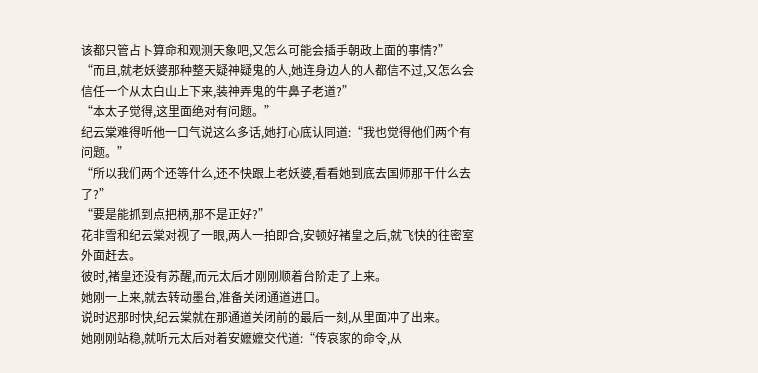该都只管占卜算命和观测天象吧,又怎么可能会插手朝政上面的事情?”
“而且,就老妖婆那种整天疑神疑鬼的人,她连身边人的人都信不过,又怎么会信任一个从太白山上下来,装神弄鬼的牛鼻子老道?”
“本太子觉得,这里面绝对有问题。”
纪云棠难得听他一口气说这么多话,她打心底认同道:“我也觉得他们两个有问题。”
“所以我们两个还等什么,还不快跟上老妖婆,看看她到底去国师那干什么去了?”
“要是能抓到点把柄,那不是正好?”
花非雪和纪云棠对视了一眼,两人一拍即合,安顿好褚皇之后,就飞快的往密室外面赶去。
彼时,褚皇还没有苏醒,而元太后才刚刚顺着台阶走了上来。
她刚一上来,就去转动墨台,准备关闭通道进口。
说时迟那时快,纪云棠就在那通道关闭前的最后一刻,从里面冲了出来。
她刚刚站稳,就听元太后对着安嬷嬷交代道:“传哀家的命令,从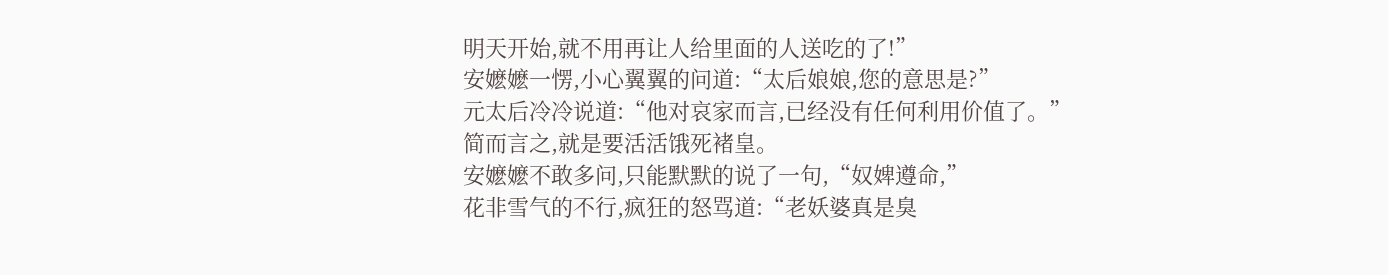明天开始,就不用再让人给里面的人送吃的了!”
安嬷嬷一愣,小心翼翼的问道:“太后娘娘,您的意思是?”
元太后冷冷说道:“他对哀家而言,已经没有任何利用价值了。”
简而言之,就是要活活饿死褚皇。
安嬷嬷不敢多问,只能默默的说了一句,“奴婢遵命,”
花非雪气的不行,疯狂的怒骂道:“老妖婆真是臭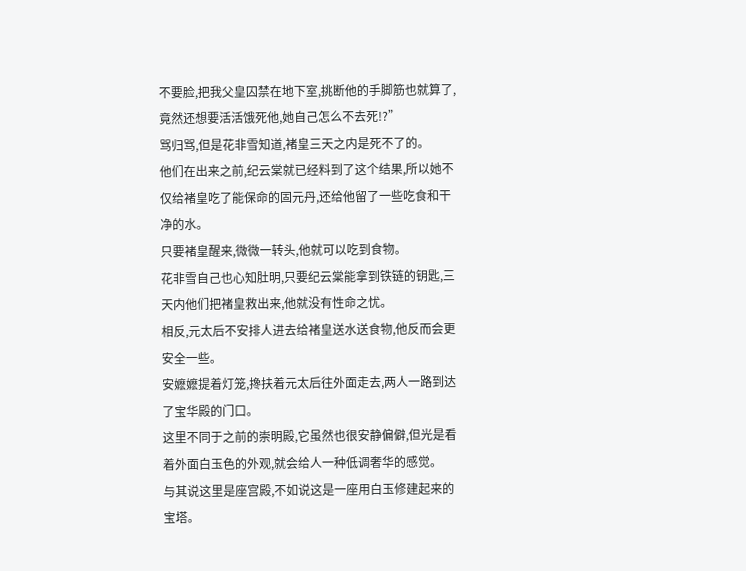不要脸,把我父皇囚禁在地下室,挑断他的手脚筋也就算了,竟然还想要活活饿死他,她自己怎么不去死!?”
骂归骂,但是花非雪知道,褚皇三天之内是死不了的。
他们在出来之前,纪云棠就已经料到了这个结果,所以她不仅给褚皇吃了能保命的固元丹,还给他留了一些吃食和干净的水。
只要褚皇醒来,微微一转头,他就可以吃到食物。
花非雪自己也心知肚明,只要纪云棠能拿到铁链的钥匙,三天内他们把褚皇救出来,他就没有性命之忧。
相反,元太后不安排人进去给褚皇送水送食物,他反而会更安全一些。
安嬷嬷提着灯笼,搀扶着元太后往外面走去,两人一路到达了宝华殿的门口。
这里不同于之前的崇明殿,它虽然也很安静偏僻,但光是看着外面白玉色的外观,就会给人一种低调奢华的感觉。
与其说这里是座宫殿,不如说这是一座用白玉修建起来的宝塔。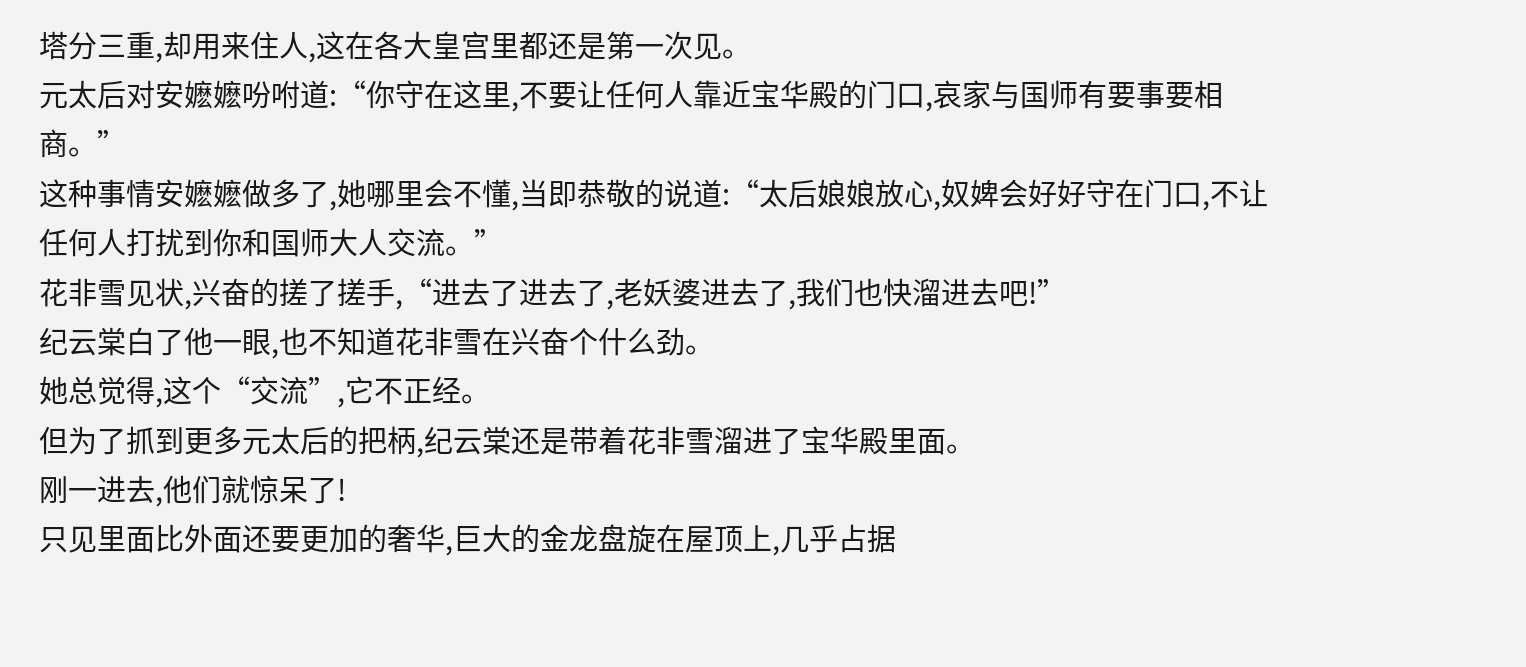塔分三重,却用来住人,这在各大皇宫里都还是第一次见。
元太后对安嬷嬷吩咐道:“你守在这里,不要让任何人靠近宝华殿的门口,哀家与国师有要事要相商。”
这种事情安嬷嬷做多了,她哪里会不懂,当即恭敬的说道:“太后娘娘放心,奴婢会好好守在门口,不让任何人打扰到你和国师大人交流。”
花非雪见状,兴奋的搓了搓手,“进去了进去了,老妖婆进去了,我们也快溜进去吧!”
纪云棠白了他一眼,也不知道花非雪在兴奋个什么劲。
她总觉得,这个“交流”,它不正经。
但为了抓到更多元太后的把柄,纪云棠还是带着花非雪溜进了宝华殿里面。
刚一进去,他们就惊呆了!
只见里面比外面还要更加的奢华,巨大的金龙盘旋在屋顶上,几乎占据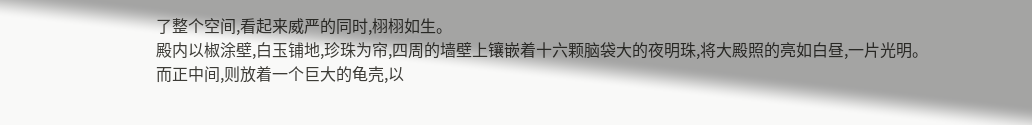了整个空间,看起来威严的同时,栩栩如生。
殿内以椒涂壁,白玉铺地,珍珠为帘,四周的墙壁上镶嵌着十六颗脑袋大的夜明珠,将大殿照的亮如白昼,一片光明。
而正中间,则放着一个巨大的龟壳,以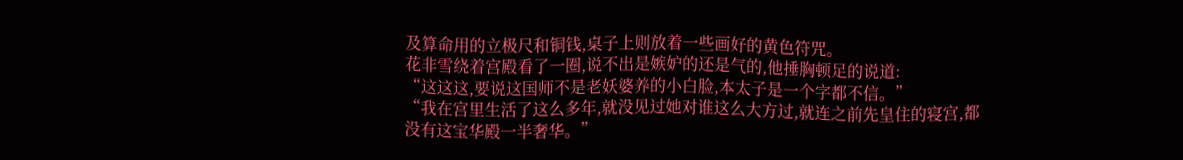及算命用的立极尺和铜钱,桌子上则放着一些画好的黄色符咒。
花非雪绕着宫殿看了一圈,说不出是嫉妒的还是气的,他捶胸顿足的说道:
“这这这,要说这国师不是老妖婆养的小白脸,本太子是一个字都不信。”
“我在宫里生活了这么多年,就没见过她对谁这么大方过,就连之前先皇住的寝宫,都没有这宝华殿一半奢华。”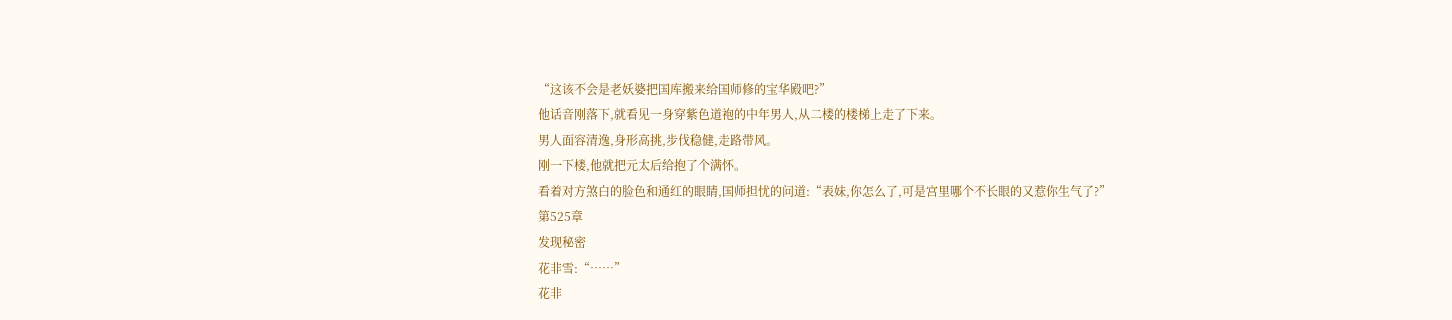“这该不会是老妖婆把国库搬来给国师修的宝华殿吧?”
他话音刚落下,就看见一身穿紫色道袍的中年男人,从二楼的楼梯上走了下来。
男人面容清逸,身形高挑,步伐稳健,走路带风。
刚一下楼,他就把元太后给抱了个满怀。
看着对方煞白的脸色和通红的眼睛,国师担忧的问道:“表妹,你怎么了,可是宫里哪个不长眼的又惹你生气了?”
第525章
发现秘密
花非雪:“……”
花非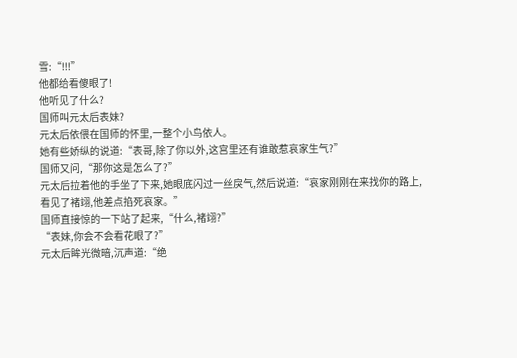雪:“!!!”
他都给看傻眼了!
他听见了什么?
国师叫元太后表妹?
元太后依偎在国师的怀里,一整个小鸟依人。
她有些娇纵的说道:“表哥,除了你以外,这宫里还有谁敢惹哀家生气?”
国师又问,“那你这是怎么了?”
元太后拉着他的手坐了下来,她眼底闪过一丝戾气,然后说道:“哀家刚刚在来找你的路上,看见了褚翊,他差点掐死哀家。”
国师直接惊的一下站了起来,“什么,褚翊?”
“表妹,你会不会看花眼了?”
元太后眸光微暗,沉声道:“绝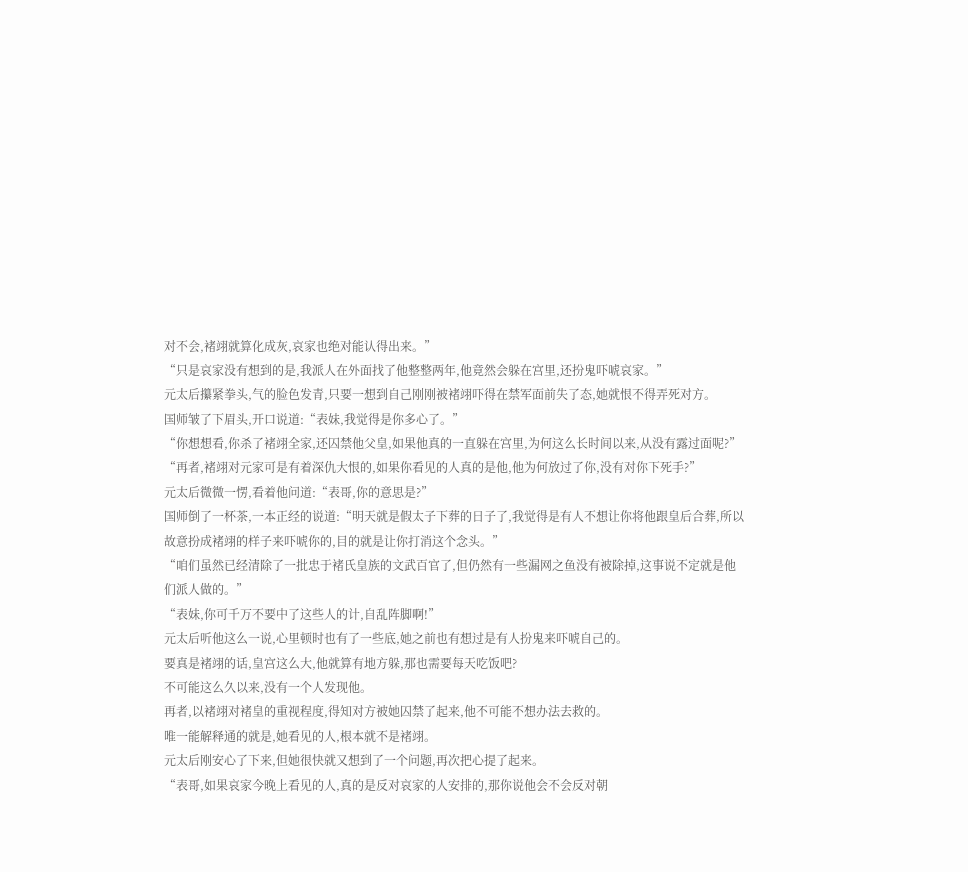对不会,褚翊就算化成灰,哀家也绝对能认得出来。”
“只是哀家没有想到的是,我派人在外面找了他整整两年,他竟然会躲在宫里,还扮鬼吓唬哀家。”
元太后攥紧拳头,气的脸色发青,只要一想到自己刚刚被褚翊吓得在禁军面前失了态,她就恨不得弄死对方。
国师皱了下眉头,开口说道:“表妹,我觉得是你多心了。”
“你想想看,你杀了褚翊全家,还囚禁他父皇,如果他真的一直躲在宫里,为何这么长时间以来,从没有露过面呢?”
“再者,褚翊对元家可是有着深仇大恨的,如果你看见的人真的是他,他为何放过了你,没有对你下死手?”
元太后微微一愣,看着他问道:“表哥,你的意思是?”
国师倒了一杯茶,一本正经的说道:“明天就是假太子下葬的日子了,我觉得是有人不想让你将他跟皇后合葬,所以故意扮成褚翊的样子来吓唬你的,目的就是让你打消这个念头。”
“咱们虽然已经清除了一批忠于褚氏皇族的文武百官了,但仍然有一些漏网之鱼没有被除掉,这事说不定就是他们派人做的。”
“表妹,你可千万不要中了这些人的计,自乱阵脚啊!”
元太后听他这么一说,心里顿时也有了一些底,她之前也有想过是有人扮鬼来吓唬自己的。
要真是褚翊的话,皇宫这么大,他就算有地方躲,那也需要每天吃饭吧?
不可能这么久以来,没有一个人发现他。
再者,以褚翊对褚皇的重视程度,得知对方被她囚禁了起来,他不可能不想办法去救的。
唯一能解释通的就是,她看见的人,根本就不是褚翊。
元太后刚安心了下来,但她很快就又想到了一个问题,再次把心提了起来。
“表哥,如果哀家今晚上看见的人,真的是反对哀家的人安排的,那你说他会不会反对朝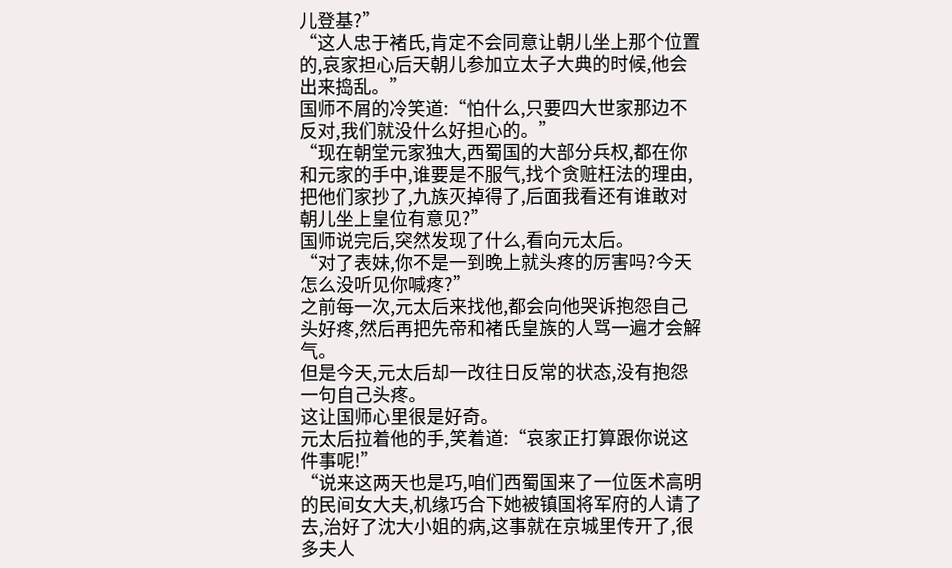儿登基?”
“这人忠于褚氏,肯定不会同意让朝儿坐上那个位置的,哀家担心后天朝儿参加立太子大典的时候,他会出来捣乱。”
国师不屑的冷笑道:“怕什么,只要四大世家那边不反对,我们就没什么好担心的。”
“现在朝堂元家独大,西蜀国的大部分兵权,都在你和元家的手中,谁要是不服气,找个贪赃枉法的理由,把他们家抄了,九族灭掉得了,后面我看还有谁敢对朝儿坐上皇位有意见?”
国师说完后,突然发现了什么,看向元太后。
“对了表妹,你不是一到晚上就头疼的厉害吗?今天怎么没听见你喊疼?”
之前每一次,元太后来找他,都会向他哭诉抱怨自己头好疼,然后再把先帝和褚氏皇族的人骂一遍才会解气。
但是今天,元太后却一改往日反常的状态,没有抱怨一句自己头疼。
这让国师心里很是好奇。
元太后拉着他的手,笑着道:“哀家正打算跟你说这件事呢!”
“说来这两天也是巧,咱们西蜀国来了一位医术高明的民间女大夫,机缘巧合下她被镇国将军府的人请了去,治好了沈大小姐的病,这事就在京城里传开了,很多夫人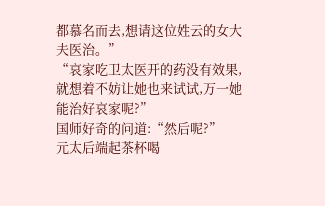都慕名而去,想请这位姓云的女大夫医治。”
“哀家吃卫太医开的药没有效果,就想着不妨让她也来试试,万一她能治好哀家呢?”
国师好奇的问道:“然后呢?”
元太后端起茶杯喝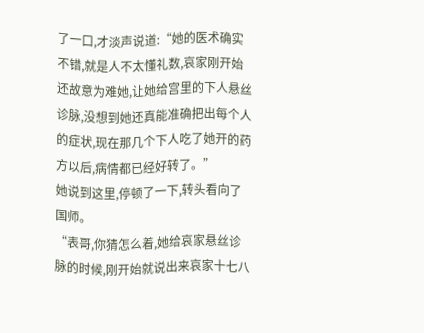了一口,才淡声说道:“她的医术确实不错,就是人不太懂礼数,哀家刚开始还故意为难她,让她给宫里的下人悬丝诊脉,没想到她还真能准确把出每个人的症状,现在那几个下人吃了她开的药方以后,病情都已经好转了。”
她说到这里,停顿了一下,转头看向了国师。
“表哥,你猜怎么着,她给哀家悬丝诊脉的时候,刚开始就说出来哀家十七八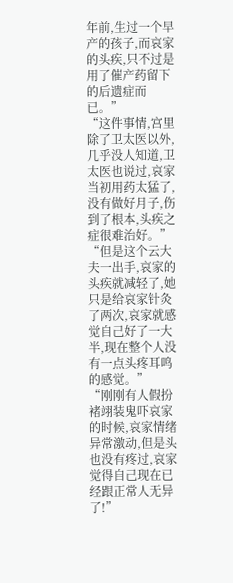年前,生过一个早产的孩子,而哀家的头疾,只不过是用了催产药留下的后遗症而已。”
“这件事情,宫里除了卫太医以外,几乎没人知道,卫太医也说过,哀家当初用药太猛了,没有做好月子,伤到了根本,头疾之症很难治好。”
“但是这个云大夫一出手,哀家的头疾就减轻了,她只是给哀家针灸了两次,哀家就感觉自己好了一大半,现在整个人没有一点头疼耳鸣的感觉。”
“刚刚有人假扮褚翊装鬼吓哀家的时候,哀家情绪异常激动,但是头也没有疼过,哀家觉得自己现在已经跟正常人无异了!”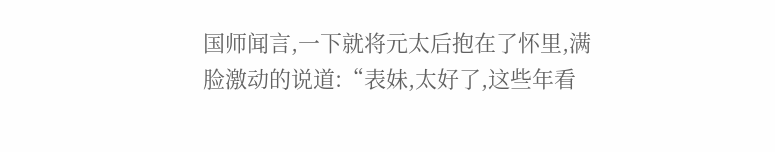国师闻言,一下就将元太后抱在了怀里,满脸激动的说道:“表妹,太好了,这些年看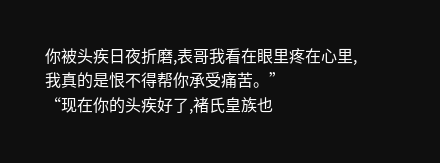你被头疾日夜折磨,表哥我看在眼里疼在心里,我真的是恨不得帮你承受痛苦。”
“现在你的头疾好了,褚氏皇族也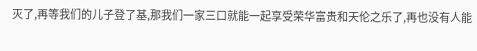灭了,再等我们的儿子登了基,那我们一家三口就能一起享受荣华富贵和天伦之乐了,再也没有人能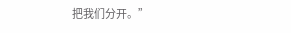把我们分开。”